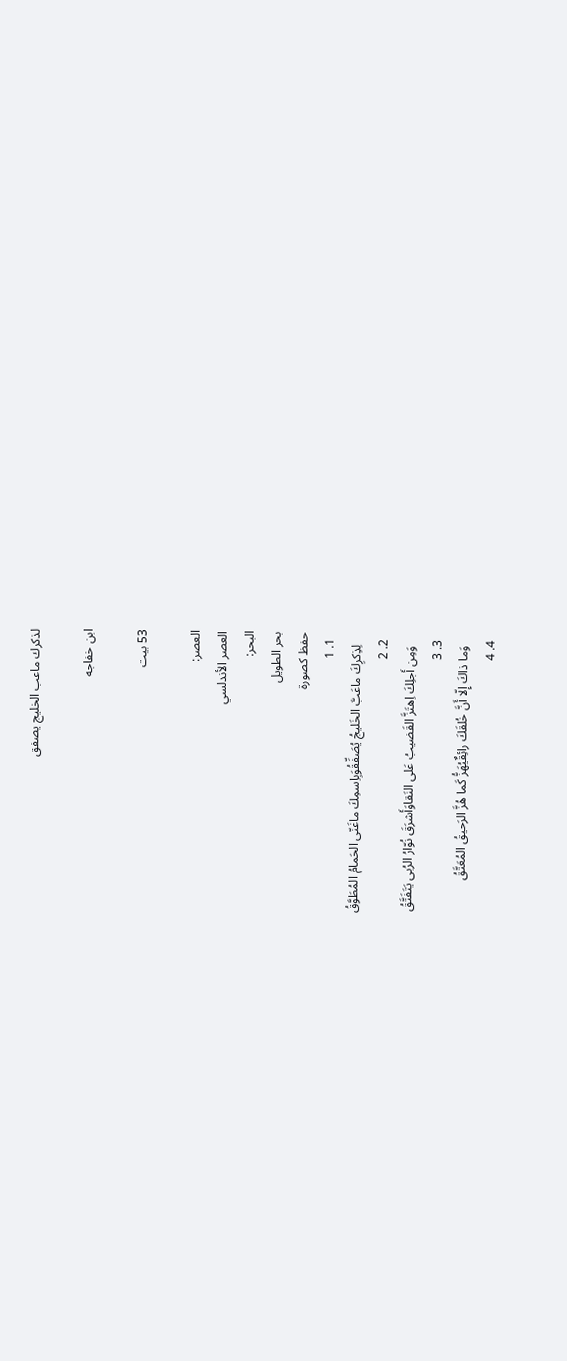لذكرك ماعب الخليج يصفق

ابن خفاجه

53 بيت

العصر:
العصر الأندلسي
البحر:
بحر الطويل
حفظ كصورة
  1. 1
    لِذِكرِكَ ماعَبَّ الخَليجُ يُصَفِّقُوَبِاِسمِكَ ماغَنّى الحَمامُ المُطَوَّقُ
  2. 2
    وَمِن أَجلِكَ اِهتَزَّ القَضيبُ عَلى النَقاوَأَشرَقَ نُوّارُ الرُبى يَتَفَتَّقُ
  3. 3
    وَما ذاكَ إِلّا أَنَّ خُلقَكَ رائِقٌيُهَزُّ كَما هُزَّ الرَحيقُ المُعَتَّقُ
  4. 4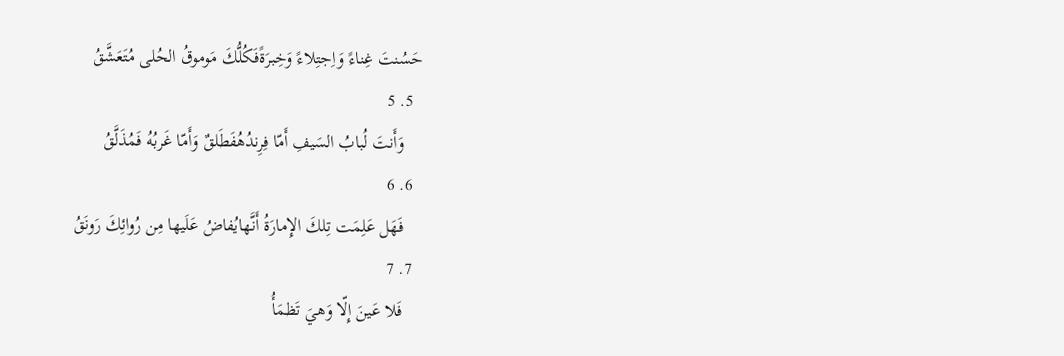حَسُنتَ غِناءً وَاِجتِلاءً وَخِبرَةًفَكُلُّكَ مَوموقُ الحُلى مُتَعَشَّقُ
  5. 5
    وَأَنتَ لُبابُ السَيفِ أَمّا فِرِندُهُفَطَلقٌ وَأَمّا غَربُهُ فَمُذَلَّقُ
  6. 6
    فَهَل عَلِمَت تِلكَ الإِمارَةُ أَنَّهايُفاضُ عَلَيها مِن رُوائِكَ رَونَقُ
  7. 7
    فَلا عَينَ إِلّا وَهيَ تَظمَأُ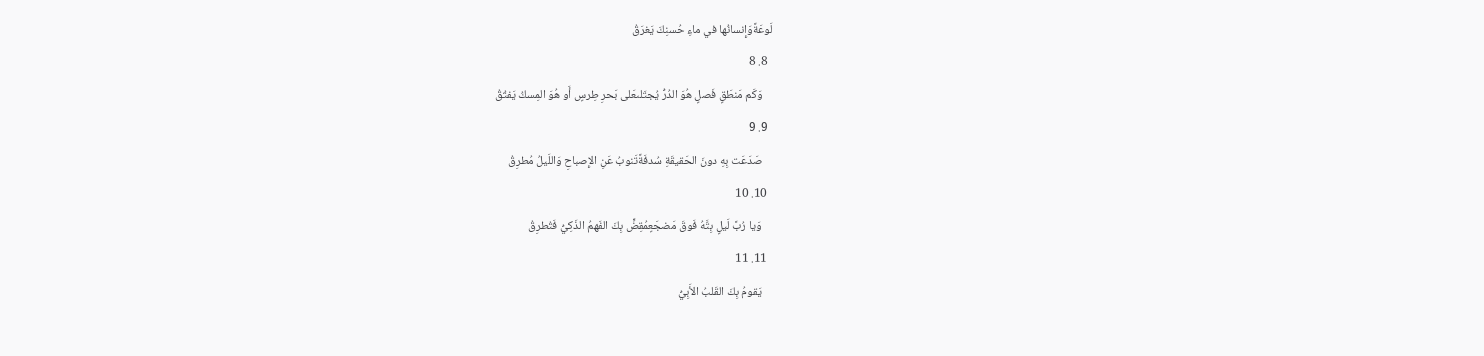لَوعَةًوَإِنسانُها في ماءِ حُسنِكَ يَغرَقُ
  8. 8
    وَكَم مَنطَقٍ فَصلٍ هُوَ الدُرُّ يُجتَلىعَلى بَحرِ طِرسٍ أَو هُوَ المِسكُ يَفتُقُ
  9. 9
    صَدَعَت بِهِ دونَ الحَقيقَةِ سُدفَةًتَنوبُ عَنِ الإِصباحِ وَاللَيلُ مُطرِقُ
  10. 10
    وَيا رُبَّ لَيلٍ بِتَّهُ فَوقَ مَضجَعٍمُقِضٍّ بِكَ الفَهمُ الذَكِيُّ فَتُطرِقُ
  11. 11
    يَقومُ بِكَ القَلبُ الأَبِيُّ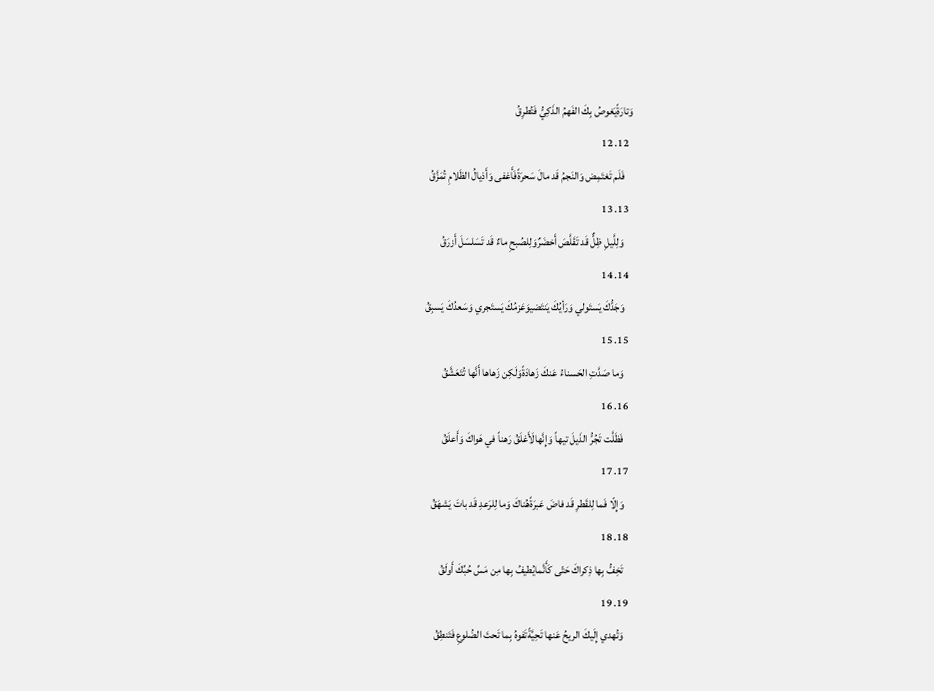وَتارَةًيَغوصُ بِكَ الفَهمُ الذَكِيُّ فَتُطرِقُ
  12. 12
    فَلَم تَغتَمِض وَالنَجمُ قَد مالَ سَحرَةًفَأَغفى وَأَذيالُ الظَلامِ تُمَزَّقُ
  13. 13
    وَلِلَّيلِ ظِلٌّ قَد تَقَلَّصَ أَخضَرٌوَلِلصُبحِ ماءٌ قَد تَسَلسَلَ أَزرَقُ
  14. 14
    وَجَدُّكَ يَستَولي وَرَأيُكَ يَنتَضيوَعَزمُكَ يَستَجري وَسَعدُكَ يَسبِقُ
  15. 15
    وَما صَدَّتِ الحَسناءُ عَنكَ زَهادَةًوَلَكِن زَهاها أَنَّها تُتَعَشَّقُ
  16. 16
    فَظَلَّت تَجُرُّ الذَيلَ تيهاً وَإِنَّهالَأَغلَقُ رَهناً في هَواكَ وَأَعلَقُ
  17. 17
    وَإِلّا فَما لِلقَطرِ قَد فاضَ عَبرَةًهُناكَ وَما لِلرَعدِ قَد باتَ يَشهَقُ
  18. 18
    تَخِفُّ بِها ذِكراكَ حَتّى كَأَنَّمايُطيفُ بِها مِن مَسِّ حُبِّكَ أَولَقُ
  19. 19
    وَتُهدي إِلَيكَ الريحُ عَنها تَحِيَّةًتَفوهُ بِما تَحتَ الضُلوعِ فَتَنطِقُ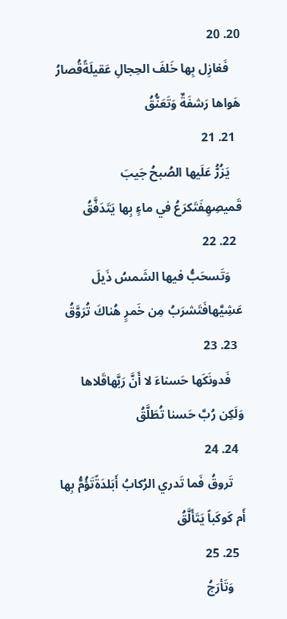20. 20
    فَغازِل بِها خَلفَ الحِجالِ عَقيلَةًقُصارُ هَواها رَشفَةٌ وَتَعَنُّقُ
  21. 21
    يَزُرُّ عَلَيها الصُبحُ جَيبَ قَميصِهِفَتَكرَعُ في ماءٍ بِها يَتَدَفَّقُ
  22. 22
    وَتَسحَبُّ فيها الشَمسُ ذَيلَ عَشِيَّهافَتَشرَبُ مِن خَمرٍ هُناكَ تُرَوَّقُ
  23. 23
    فَدونَكَها حَسناءَ لا أَنَّ رَبَّهاقَلاها وَلَكِن رُبَّ حَسنا تُطَلَّقُ
  24. 24
    تَروقُ فَما تَدري الرُكابُ أَبَلدَةًتَؤُمُّ بِها أَم كَوكَباً يَتَأَلَّقُ
  25. 25
    وَتَأرَجُ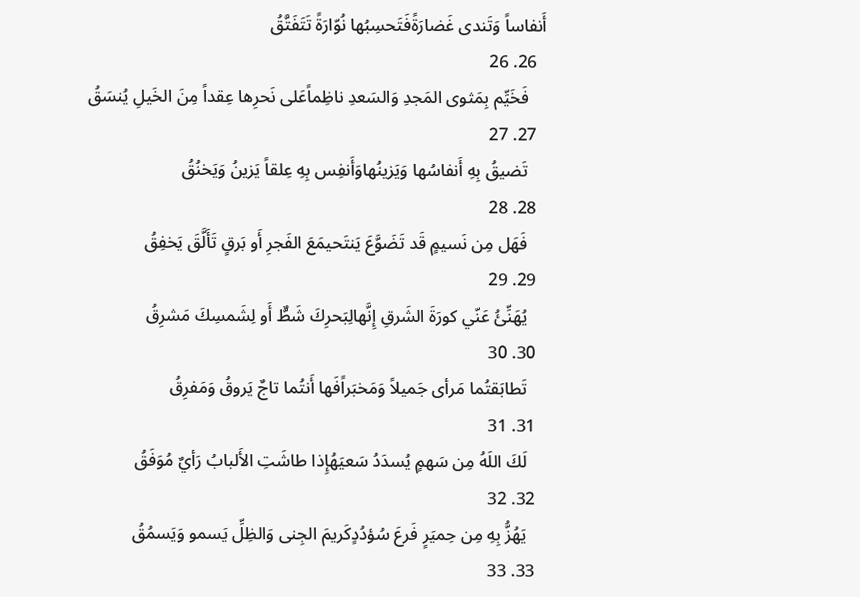أَنفاساً وَتَندى غَضارَةًفَتَحسِبُها نُوّارَةً تَتَفَتَّقُ
  26. 26
    فَخَيِّم بِمَثوى المَجدِ وَالسَعدِ ناظِماًعَلى نَحرِها عِقداً مِنَ الخَيلِ يُنسَقُ
  27. 27
    تَضيقُ بِهِ أَنفاسُها وَيَزينُهاوَأَنفِس بِهِ عِلقاً يَزينُ وَيَخنُقُ
  28. 28
    فَهَل مِن نَسيمٍ قَد تَضَوَّعَ يَنتَحيمَعَ الفَجرِ أَو بَرقٍ تَأَلَّقَ يَخفِقُ
  29. 29
    يُهَنِّئُ عَنّي كورَةَ الشَرقِ إِنَّهالِبَحرِكَ شَطٌّ أَو لِشَمسِكَ مَشرِقُ
  30. 30
    تَطابَقتُما مَرأى جَميلاً وَمَخبَراًفَها أَنتُما تاجٌ يَروقُ وَمَفرِقُ
  31. 31
    لَكَ اللَهُ مِن سَهمٍ يُسدَدُ سَعيَهُإِذا طاشَتِ الأَلبابُ رَأيٌ مُوَفَقُ
  32. 32
    يَهُزُّ بِهِ مِن حِميَرٍ فَرعَ سُؤدُدٍكَريمَ الجِنى وَالظِلِّ يَسمو وَيَسمُقُ
  33. 33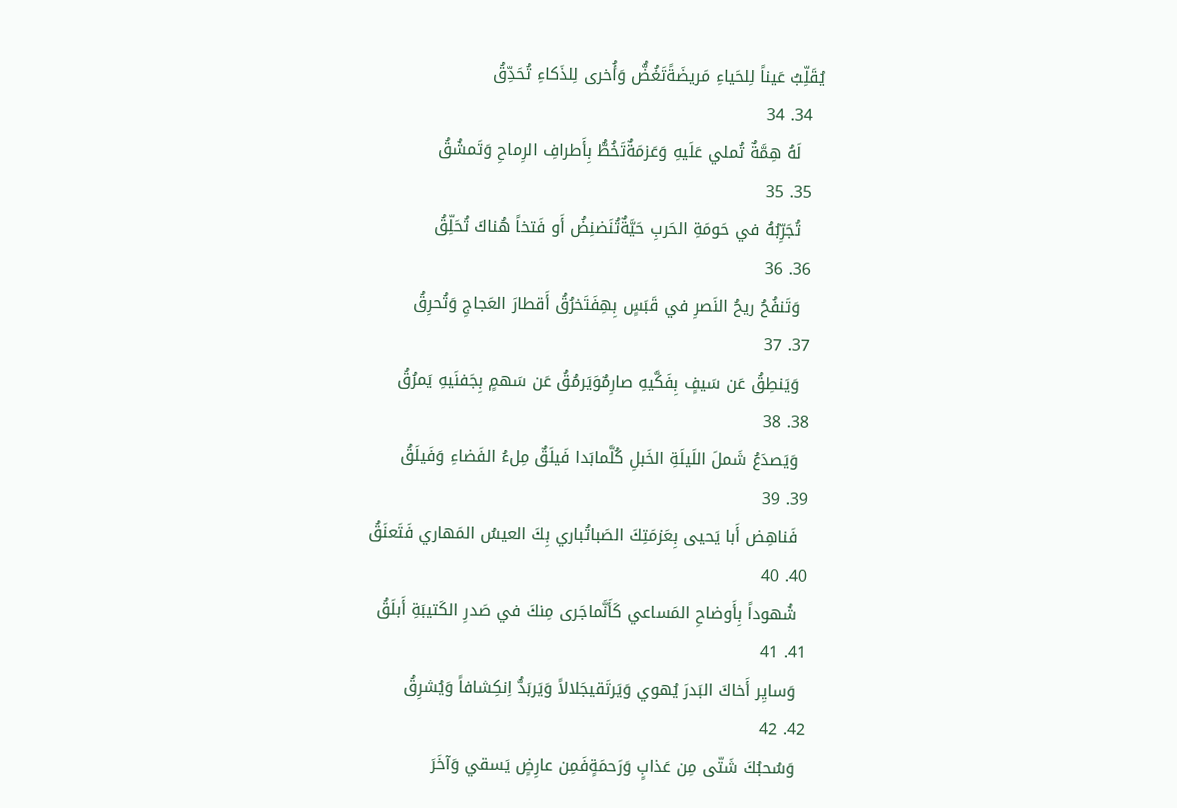يُقَلِّبُ عَيناً لِلحَياءِ مَريضَةًتَغُضُّ وَأُخرى لِلذَكاءِ تُحَدِّقُ
  34. 34
    لَهُ هِمَّةٌ تُملي عَلَيهِ وَعَزمَةٌتَخُطُّ بِأَطرافِ الرِماحِ وَتَمشُقُ
  35. 35
    تُجَرِّبُهُ في حَومَةِ الحَربِ حَيَّةٌتُنَضنِضُ أَو فَتخاً هُناكَ تُحَلِّقُ
  36. 36
    وَتَنفُحُ ريحُ النَصرِ في قَبَسٍ بِهِفَتَخرُقُ أَقطارَ العَجاجِ وَتُحرِقُ
  37. 37
    وَيَنطِقُ عَن سَيفٍ بِفَكَّيهِ صارِمٌوَيَرمُقُ عَن سَهمٍ بِجَفنَيهِ يَمرُقُ
  38. 38
    وَيَصدَعُ شَملَ اللَيلَةِ الخَبلِ كُلَّمابَدا فَيلَقٌ مِلءُ الفَضاءِ وَفَيلَقُ
  39. 39
    فَناهِض أَبا يَحيى بِعَزمَتِكَ الصَباتُباري بِكَ العيسُ المَهاري فَتَعنَقُ
  40. 40
    شُهوداً بِأَوضاحِ المَساعي كَأَنَّماجَرى مِنكَ في صَدرِ الكَتيبَةِ أَبلَقُ
  41. 41
    وَسايِر أَخاكَ البَدرَ يُهوي وَيَرتَقيجَلالاً وَيَربَدُّ اِنكِشافاً وَيُشرِقُ
  42. 42
    وَسُحبُكَ شَتّى مِن عَذابٍ وَرَحمَةٍفَمِن عارِضٍ يَسقي وَآخَرَ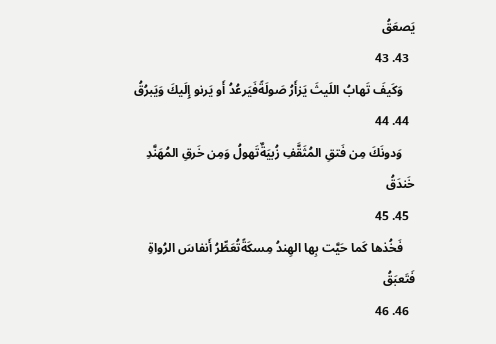يَصعَقُ
  43. 43
    وَكَيفَ تَهابُ اللَيثَ يَزأَرُ صَولَةًفَيَرعُدُ أَو يَرنو إِلَيكَ وَيَبرُقُ
  44. 44
    وَدونَكَ مِن فَتقِ المُثَقَّفِ زُبيَةٌتَهولُ وَمِن خَرقِ المُهَنَّدِ خَندَقُ
  45. 45
    فَخُذها كَما حَيَّت بِها الهِندُ مِسكَةًتُعَطِّرُ أَنفاسَ الرُواةِ فَتَعبَقُ
  46. 46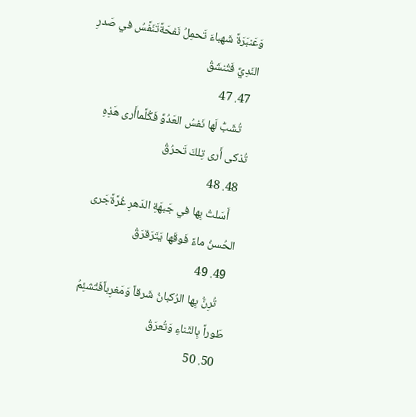وَعَنبَرَةً شَهباءَ تَحمِلُ نَفحَةًتَنَفَّسُ في صَدرِ النَدِيِّ فَتُنشَقُ
  47. 47
    تُشَبُّ لَها نَفسُ العَدُوِّ فَكُلَّماأَرى هَذِهِ تُذكى أَرى تِلكَ تَحرُقُ
  48. 48
    أَسَلتُ بِها في جَبهَةِ الدَهرِ غُرَّةًجَرى الحُسنُ ماءً فَوقَها يَتَرَقرَقُ
  49. 49
    تُرِنُّ بِها الرُكبانُ شَرقاً وَمَغرِباًفَتُشئِمُ طَوراً بِالثَناءِ وَتُعرَقُ
  50. 50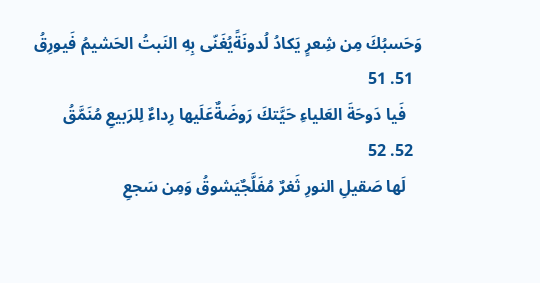وَحَسبُكَ مِن شِعرٍ يَكادُ لُدونَةًيُغَنّى بِهِ النَبتُ الحَشيمُ فَيورِقُ
  51. 51
    فَيا دَوحَةَ العَلياءِ حَيَّتكَ رَوضَةٌعَلَيها رِداءٌ لِلرَبيعِ مُنَمَّقُ
  52. 52
    لَها صَقيلِ النورِ ثَغرٌ مُفَلَّجٌيَشوقُ وَمِن سَجعِ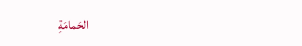الحَمامَةِ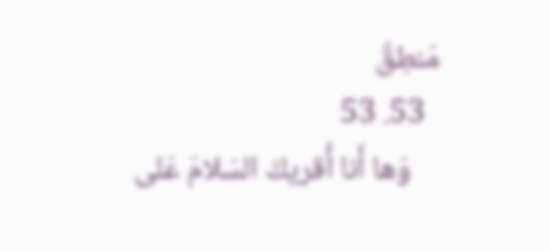مَنطِقُ
  53. 53
    وَها أَنا أُقريكَ السَلامَ عَلى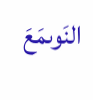النَوىمَعَ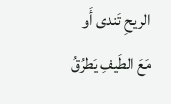الريحِ تَندى أَو مَعَ الطَيفِ يَطرُقُ